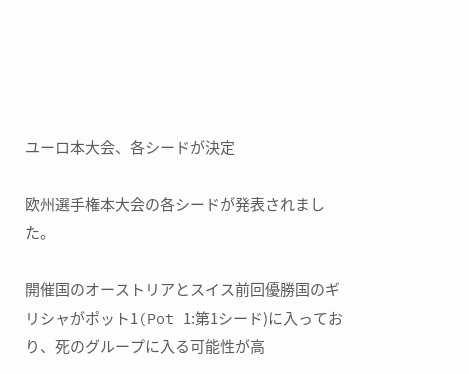ユーロ本大会、各シードが決定

欧州選手権本大会の各シードが発表されました。

開催国のオーストリアとスイス前回優勝国のギリシャがポット1(Pot 1:第1シード)に入っており、死のグループに入る可能性が高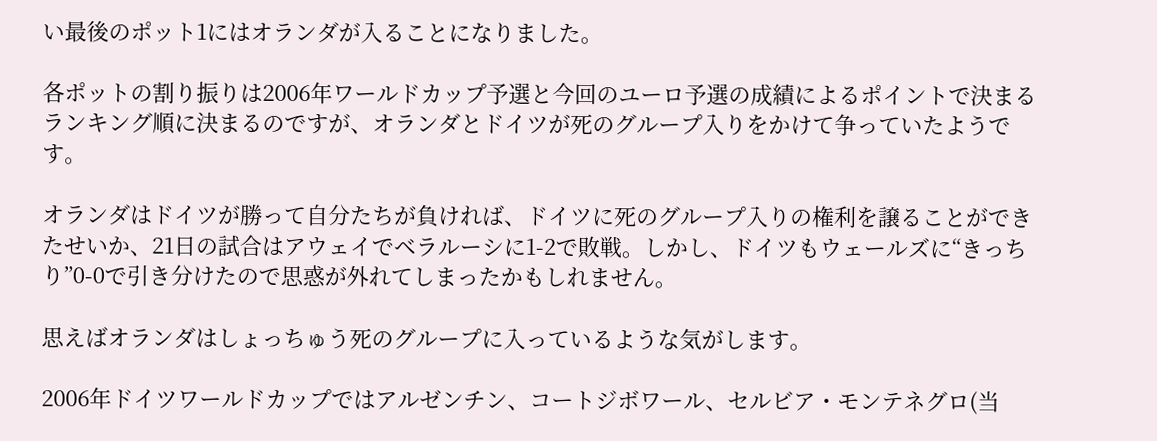い最後のポット1にはオランダが入ることになりました。

各ポットの割り振りは2006年ワールドカップ予選と今回のユーロ予選の成績によるポイントで決まるランキング順に決まるのですが、オランダとドイツが死のグループ入りをかけて争っていたようです。

オランダはドイツが勝って自分たちが負ければ、ドイツに死のグループ入りの権利を譲ることができたせいか、21日の試合はアウェイでベラルーシに1-2で敗戦。しかし、ドイツもウェールズに“きっちり”0-0で引き分けたので思惑が外れてしまったかもしれません。

思えばオランダはしょっちゅう死のグループに入っているような気がします。

2006年ドイツワールドカップではアルゼンチン、コートジボワール、セルビア・モンテネグロ(当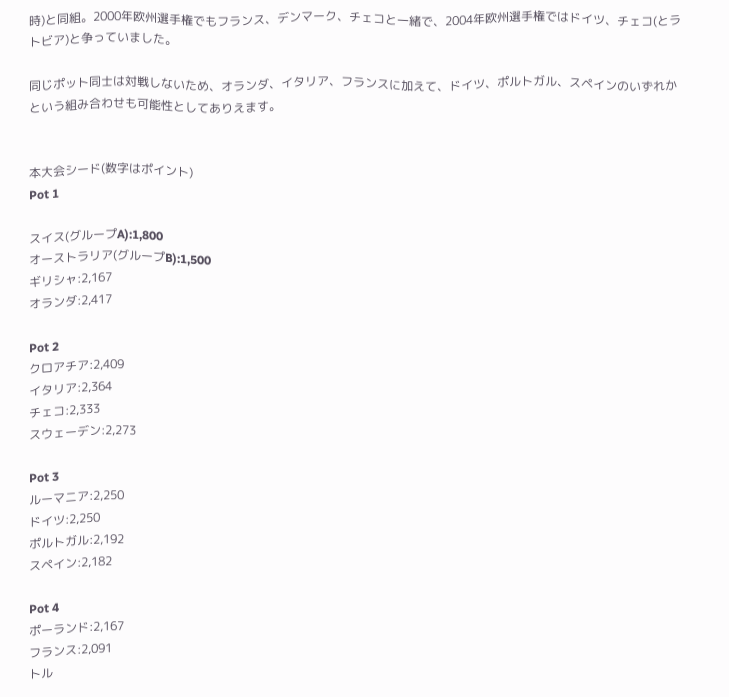時)と同組。2000年欧州選手権でもフランス、デンマーク、チェコと一緒で、2004年欧州選手権ではドイツ、チェコ(とラトビア)と争っていました。

同じポット同士は対戦しないため、オランダ、イタリア、フランスに加えて、ドイツ、ポルトガル、スペインのいずれかという組み合わせも可能性としてありえます。


本大会シード(数字はポイント)
Pot 1

スイス(グループA):1,800
オーストラリア(グループB):1,500
ギリシャ:2,167
オランダ:2,417

Pot 2
クロアチア:2,409
イタリア:2,364
チェコ:2,333
スウェーデン:2,273

Pot 3
ルーマニア:2,250
ドイツ:2,250
ポルトガル:2,192
スペイン:2,182

Pot 4
ポーランド:2,167
フランス:2,091
トル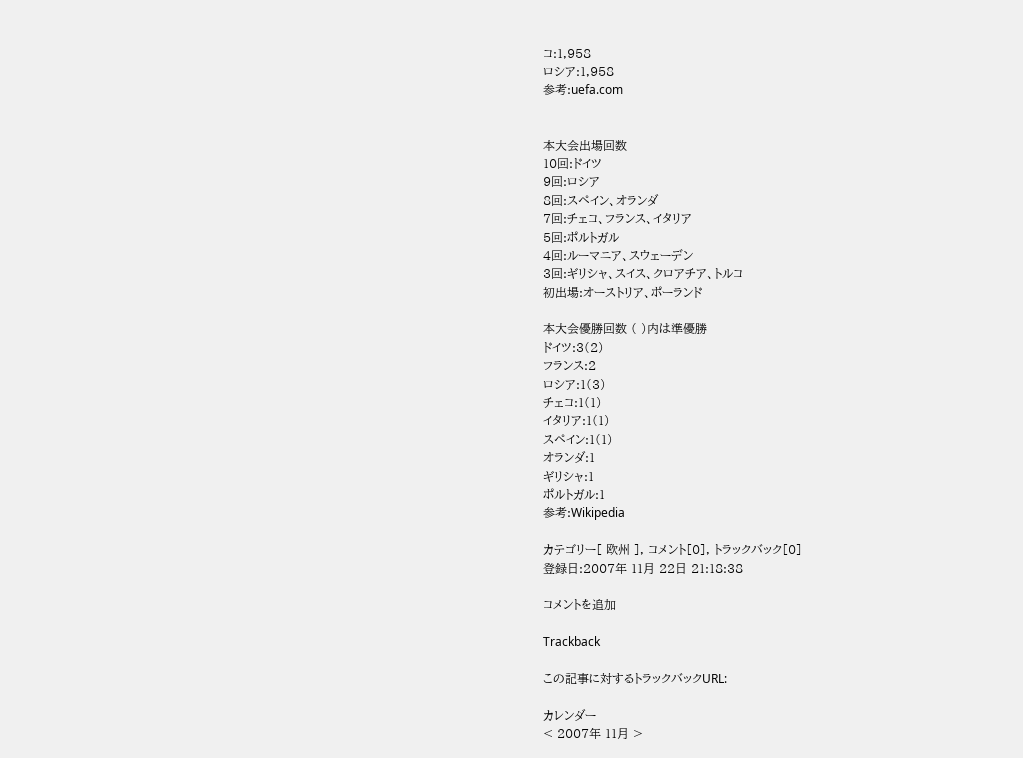コ:1,958
ロシア:1,958
参考:uefa.com


本大会出場回数
10回:ドイツ
9回:ロシア
8回:スペイン、オランダ
7回:チェコ、フランス、イタリア
5回:ポルトガル
4回:ルーマニア、スウェーデン
3回:ギリシャ、スイス、クロアチア、トルコ
初出場:オーストリア、ポーランド

本大会優勝回数 ( )内は準優勝
ドイツ:3(2)
フランス:2
ロシア:1(3)
チェコ:1(1)
イタリア:1(1)
スペイン:1(1)
オランダ:1
ギリシャ:1
ポルトガル:1
参考:Wikipedia

カテゴリー[ 欧州 ], コメント[0], トラックバック[0]
登録日:2007年 11月 22日 21:18:38

コメントを追加

Trackback

この記事に対するトラックバックURL:

カレンダー
< 2007年 11月 >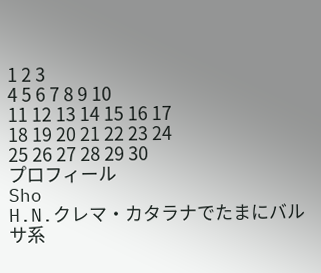1 2 3
4 5 6 7 8 9 10
11 12 13 14 15 16 17
18 19 20 21 22 23 24
25 26 27 28 29 30
プロフィール
Sho
H.N.クレマ・カタラナでたまにバルサ系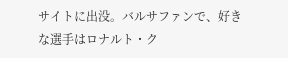サイトに出没。バルサファンで、好きな選手はロナルト・ク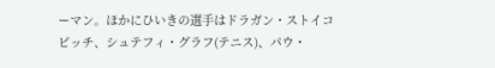ーマン。ほかにひいきの選手はドラガン・ストイコビッチ、シュテフィ・グラフ(テニス)、パウ・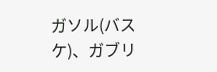ガソル(バスケ)、ガブリ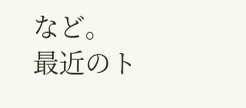など。
最近のト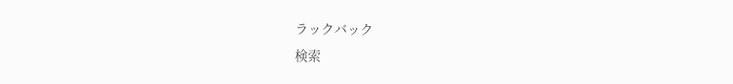ラックバック
検索